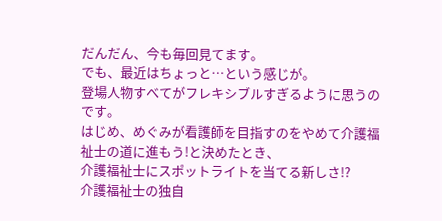だんだん、今も毎回見てます。
でも、最近はちょっと…という感じが。
登場人物すべてがフレキシブルすぎるように思うのです。
はじめ、めぐみが看護師を目指すのをやめて介護福祉士の道に進もう!と決めたとき、
介護福祉士にスポットライトを当てる新しさ!?
介護福祉士の独自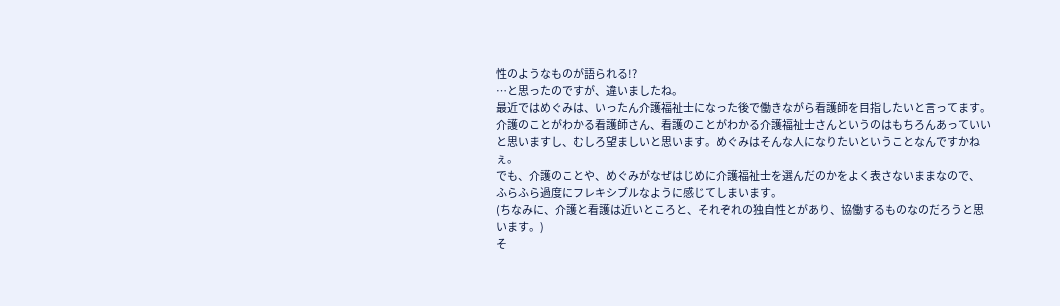性のようなものが語られる!?
…と思ったのですが、違いましたね。
最近ではめぐみは、いったん介護福祉士になった後で働きながら看護師を目指したいと言ってます。
介護のことがわかる看護師さん、看護のことがわかる介護福祉士さんというのはもちろんあっていいと思いますし、むしろ望ましいと思います。めぐみはそんな人になりたいということなんですかねぇ。
でも、介護のことや、めぐみがなぜはじめに介護福祉士を選んだのかをよく表さないままなので、
ふらふら過度にフレキシブルなように感じてしまいます。
(ちなみに、介護と看護は近いところと、それぞれの独自性とがあり、協働するものなのだろうと思います。)
そ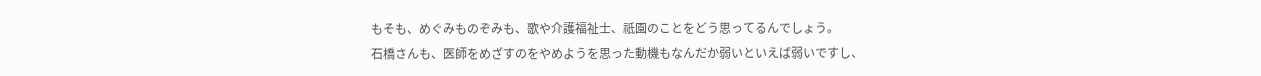もそも、めぐみものぞみも、歌や介護福祉士、祇園のことをどう思ってるんでしょう。
石橋さんも、医師をめざすのをやめようを思った動機もなんだか弱いといえば弱いですし、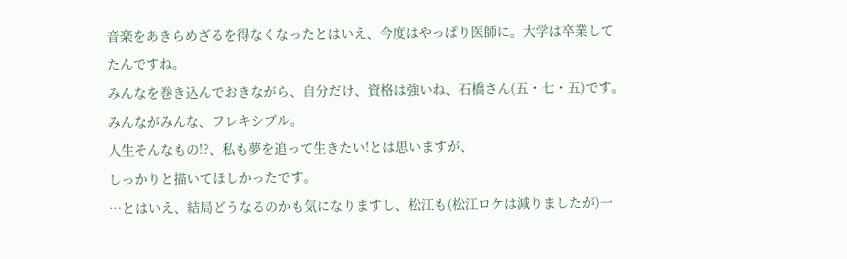音楽をあきらめざるを得なくなったとはいえ、今度はやっぱり医師に。大学は卒業してたんですね。
みんなを巻き込んでおきながら、自分だけ、資格は強いね、石橋さん(五・七・五)です。
みんながみんな、フレキシブル。
人生そんなもの!?、私も夢を追って生きたい!とは思いますが、
しっかりと描いてほしかったです。
…とはいえ、結局どうなるのかも気になりますし、松江も(松江ロケは減りましたが)一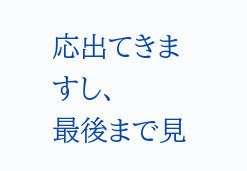応出てきますし、
最後まで見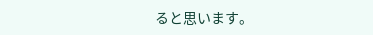ると思います。